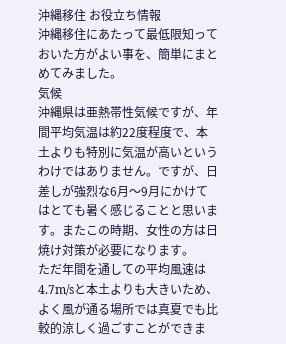沖縄移住 お役立ち情報
沖縄移住にあたって最低限知っておいた方がよい事を、簡単にまとめてみました。
気候
沖縄県は亜熱帯性気候ですが、年間平均気温は約22度程度で、本土よりも特別に気温が高いというわけではありません。ですが、日差しが強烈な6月〜9月にかけてはとても暑く感じることと思います。またこの時期、女性の方は日焼け対策が必要になります。
ただ年間を通しての平均風速は4.7m/sと本土よりも大きいため、よく風が通る場所では真夏でも比較的涼しく過ごすことができま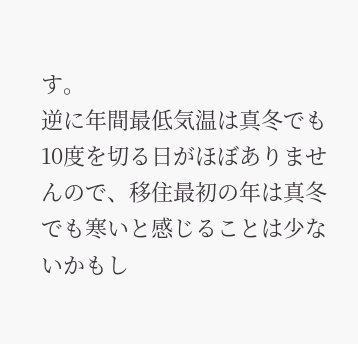す。
逆に年間最低気温は真冬でも10度を切る日がほぼありませんので、移住最初の年は真冬でも寒いと感じることは少ないかもし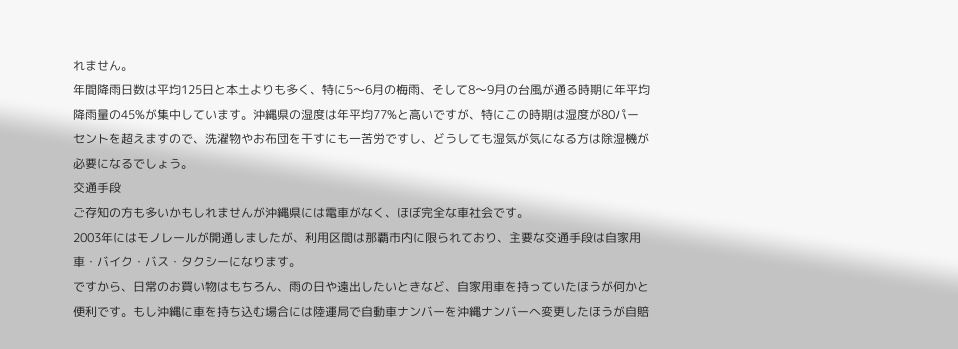れません。
年間降雨日数は平均125日と本土よりも多く、特に5〜6月の梅雨、そして8〜9月の台風が通る時期に年平均降雨量の45%が集中しています。沖縄県の湿度は年平均77%と高いですが、特にこの時期は湿度が80パーセントを超えますので、洗濯物やお布団を干すにも一苦労ですし、どうしても湿気が気になる方は除湿機が必要になるでしょう。
交通手段
ご存知の方も多いかもしれませんが沖縄県には電車がなく、ほぼ完全な車社会です。
2003年にはモノレールが開通しましたが、利用区間は那覇市内に限られており、主要な交通手段は自家用車・バイク・バス・タクシーになります。
ですから、日常のお買い物はもちろん、雨の日や遠出したいときなど、自家用車を持っていたほうが何かと便利です。もし沖縄に車を持ち込む場合には陸運局で自動車ナンバーを沖縄ナンバーへ変更したほうが自賠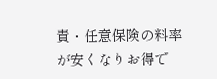責・任意保険の料率が安くなりお得で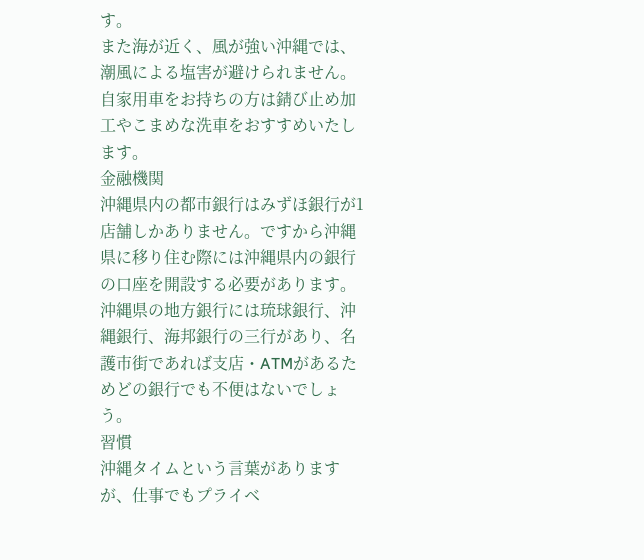す。
また海が近く、風が強い沖縄では、潮風による塩害が避けられません。自家用車をお持ちの方は錆び止め加工やこまめな洗車をおすすめいたします。
金融機関
沖縄県内の都市銀行はみずほ銀行が1店舗しかありません。ですから沖縄県に移り住む際には沖縄県内の銀行の口座を開設する必要があります。沖縄県の地方銀行には琉球銀行、沖縄銀行、海邦銀行の三行があり、名護市街であれば支店・ATMがあるためどの銀行でも不便はないでしょう。
習慣
沖縄タイムという言葉がありますが、仕事でもプライベ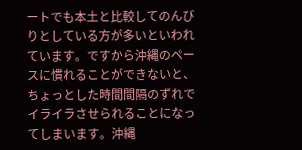ートでも本土と比較してのんびりとしている方が多いといわれています。ですから沖縄のペースに慣れることができないと、ちょっとした時間間隔のずれでイライラさせられることになってしまいます。沖縄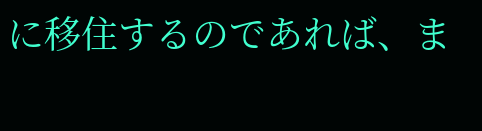に移住するのであれば、ま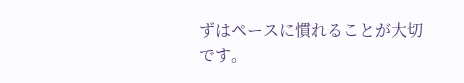ずはペースに慣れることが大切です。